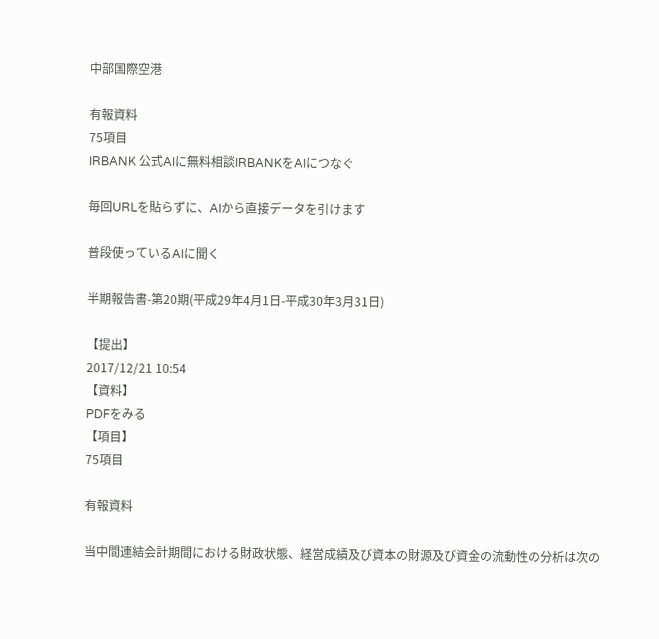中部国際空港

有報資料
75項目
IRBANK 公式AIに無料相談IRBANKをAIにつなぐ

毎回URLを貼らずに、AIから直接データを引けます

普段使っているAIに聞く

半期報告書-第20期(平成29年4月1日-平成30年3月31日)

【提出】
2017/12/21 10:54
【資料】
PDFをみる
【項目】
75項目

有報資料

当中間連結会計期間における財政状態、経営成績及び資本の財源及び資金の流動性の分析は次の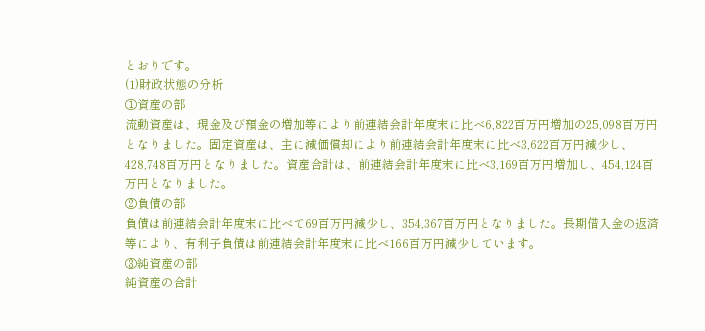とおりです。
(1)財政状態の分析
①資産の部
流動資産は、現金及び預金の増加等により前連結会計年度末に比べ6,822百万円増加の25,098百万円となりました。固定資産は、主に減価償却により前連結会計年度末に比べ3,622百万円減少し、428,748百万円となりました。資産合計は、前連結会計年度末に比べ3,169百万円増加し、454,124百万円となりました。
②負債の部
負債は前連結会計年度末に比べて69百万円減少し、354,367百万円となりました。長期借入金の返済等により、有利子負債は前連結会計年度末に比べ166百万円減少しています。
③純資産の部
純資産の合計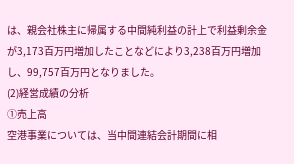は、親会社株主に帰属する中間純利益の計上で利益剰余金が3,173百万円増加したことなどにより3,238百万円増加し、99,757百万円となりました。
(2)経営成績の分析
①売上高
空港事業については、当中間連結会計期間に相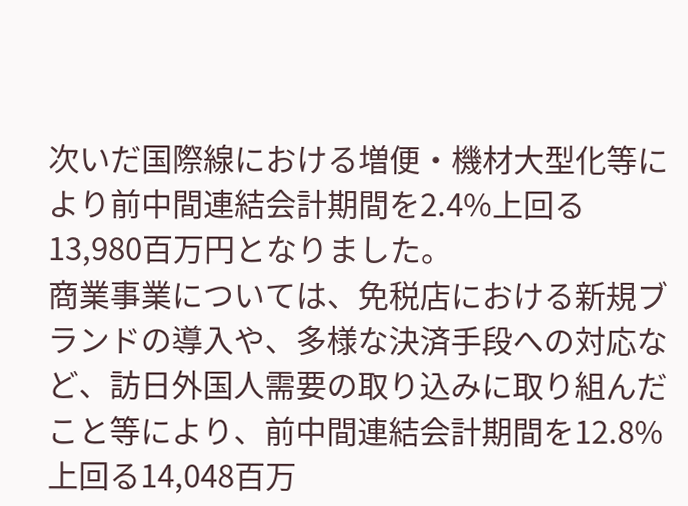次いだ国際線における増便・機材大型化等により前中間連結会計期間を2.4%上回る13,980百万円となりました。
商業事業については、免税店における新規ブランドの導入や、多様な決済手段への対応など、訪日外国人需要の取り込みに取り組んだこと等により、前中間連結会計期間を12.8%上回る14,048百万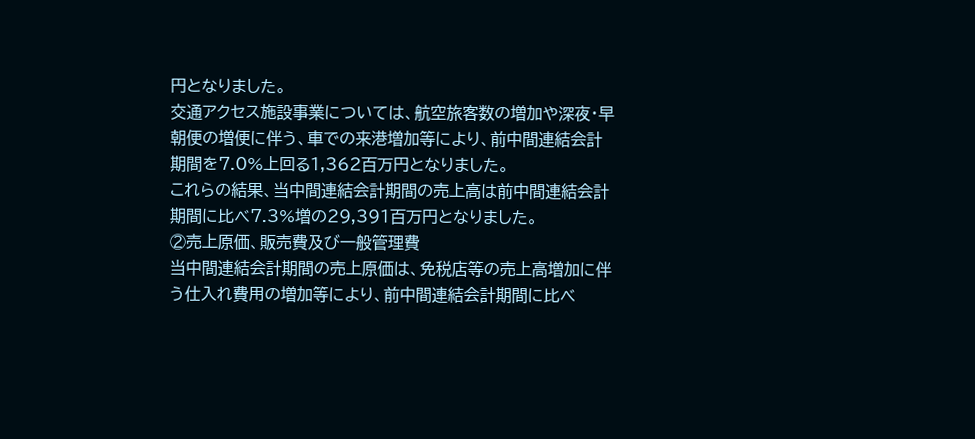円となりました。
交通アクセス施設事業については、航空旅客数の増加や深夜・早朝便の増便に伴う、車での来港増加等により、前中間連結会計期間を7.0%上回る1,362百万円となりました。
これらの結果、当中間連結会計期間の売上高は前中間連結会計期間に比べ7.3%増の29,391百万円となりました。
②売上原価、販売費及び一般管理費
当中間連結会計期間の売上原価は、免税店等の売上高増加に伴う仕入れ費用の増加等により、前中間連結会計期間に比べ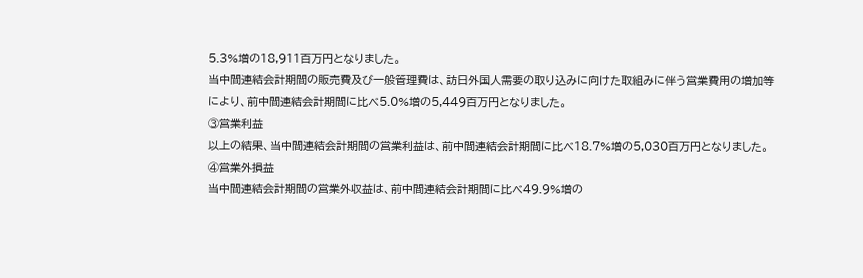5.3%増の18,911百万円となりました。
当中間連結会計期間の販売費及び一般管理費は、訪日外国人需要の取り込みに向けた取組みに伴う営業費用の増加等により、前中間連結会計期間に比べ5.0%増の5,449百万円となりました。
③営業利益
以上の結果、当中間連結会計期間の営業利益は、前中間連結会計期間に比べ18.7%増の5,030百万円となりました。
④営業外損益
当中間連結会計期間の営業外収益は、前中間連結会計期間に比べ49.9%増の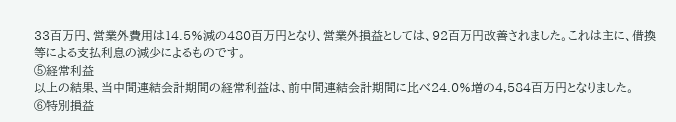33百万円、営業外費用は14.5%減の480百万円となり、営業外損益としては、92百万円改善されました。これは主に、借換等による支払利息の減少によるものです。
⑤経常利益
以上の結果、当中間連結会計期間の経常利益は、前中間連結会計期間に比べ24.0%増の4,584百万円となりました。
⑥特別損益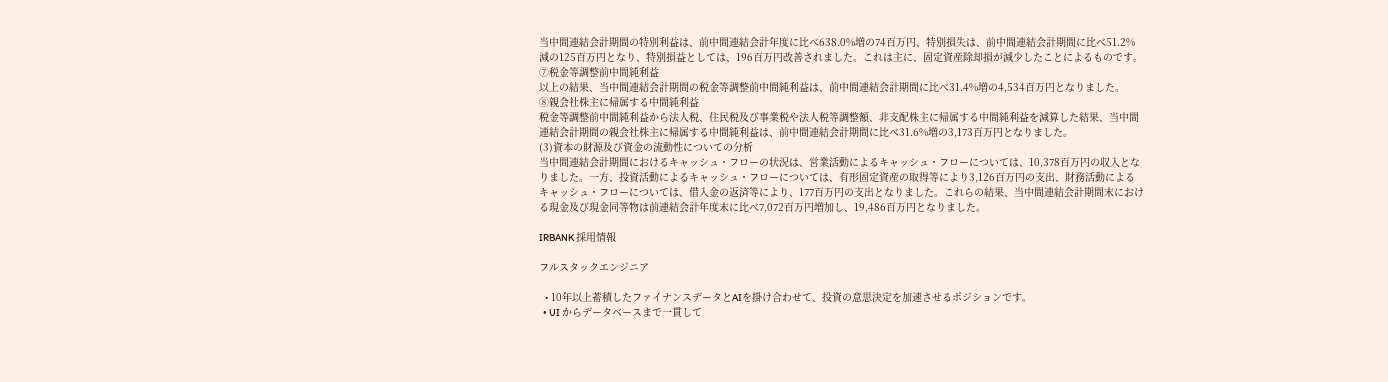当中間連結会計期間の特別利益は、前中間連結会計年度に比べ638.0%増の74百万円、特別損失は、前中間連結会計期間に比べ51.2%減の125百万円となり、特別損益としては、196百万円改善されました。これは主に、固定資産除却損が減少したことによるものです。
⑦税金等調整前中間純利益
以上の結果、当中間連結会計期間の税金等調整前中間純利益は、前中間連結会計期間に比べ31.4%増の4,534百万円となりました。
⑧親会社株主に帰属する中間純利益
税金等調整前中間純利益から法人税、住民税及び事業税や法人税等調整額、非支配株主に帰属する中間純利益を減算した結果、当中間連結会計期間の親会社株主に帰属する中間純利益は、前中間連結会計期間に比べ31.6%増の3,173百万円となりました。
(3)資本の財源及び資金の流動性についての分析
当中間連結会計期間におけるキャッシュ・フローの状況は、営業活動によるキャッシュ・フローについては、10,378百万円の収入となりました。一方、投資活動によるキャッシュ・フローについては、有形固定資産の取得等により3,126百万円の支出、財務活動によるキャッシュ・フローについては、借入金の返済等により、177百万円の支出となりました。これらの結果、当中間連結会計期間末における現金及び現金同等物は前連結会計年度末に比べ7,072百万円増加し、19,486百万円となりました。

IRBANK 採用情報

フルスタックエンジニア

  • 10年以上蓄積したファイナンスデータとAIを掛け合わせて、投資の意思決定を加速させるポジションです。
  • UI からデータベースまで一貫して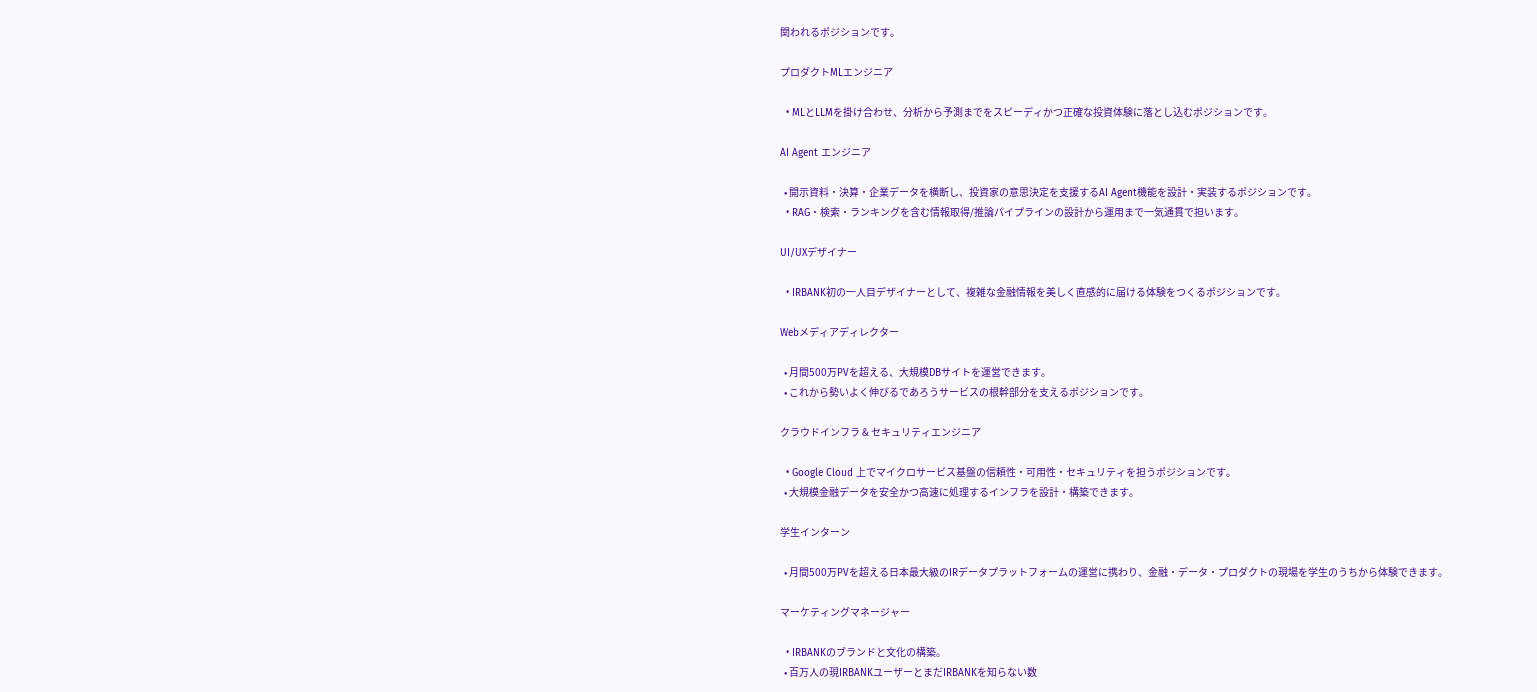関われるポジションです。

プロダクトMLエンジニア

  • MLとLLMを掛け合わせ、分析から予測までをスピーディかつ正確な投資体験に落とし込むポジションです。

AI Agent エンジニア

  • 開示資料・決算・企業データを横断し、投資家の意思決定を支援するAI Agent機能を設計・実装するポジションです。
  • RAG・検索・ランキングを含む情報取得/推論パイプラインの設計から運用まで一気通貫で担います。

UI/UXデザイナー

  • IRBANK初の一人目デザイナーとして、複雑な金融情報を美しく直感的に届ける体験をつくるポジションです。

Webメディアディレクター

  • 月間500万PVを超える、大規模DBサイトを運営できます。
  • これから勢いよく伸びるであろうサービスの根幹部分を支えるポジションです。

クラウドインフラ & セキュリティエンジニア

  • Google Cloud 上でマイクロサービス基盤の信頼性・可用性・セキュリティを担うポジションです。
  • 大規模金融データを安全かつ高速に処理するインフラを設計・構築できます。

学生インターン

  • 月間500万PVを超える日本最大級のIRデータプラットフォームの運営に携わり、金融・データ・プロダクトの現場を学生のうちから体験できます。

マーケティングマネージャー

  • IRBANKのブランドと文化の構築。
  • 百万人の現IRBANKユーザーとまだIRBANKを知らない数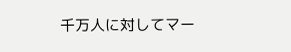千万人に対してマー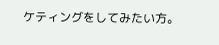ケティングをしてみたい方。